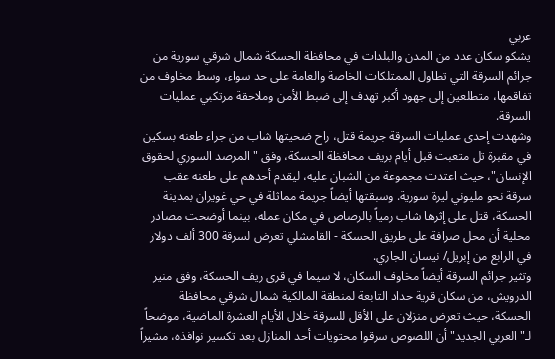عربي
يشكو سكان عدد من المدن والبلدات في محافظة الحسكة شمال شرقي سورية من جرائم السرقة التي تطاول الممتلكات الخاصة والعامة على حد سواء، وسط مخاوف من تفاقمها، متطلعين إلى جهود أكبر تهدف إلى ضبط الأمن وملاحقة مرتكبي عمليات السرقة.
وشهدت إحدى عمليات السرقة جريمة قتل، راح ضحيتها شاب من جراء طعنه بسكين في مقبرة تل متعبت قبل أيام بريف محافظة الحسكة، وفق "المرصد السوري لحقوق الإنسان"، حيث اعتدت مجموعة من الشبان عليه، ليقدم أحدهم على طعنه عقب سرقة نحو مليوني ليرة سورية. وسبقتها أيضاً جريمة مماثلة في حي غويران بمدينة الحسكة، قتل على إثرها شاب رمياً بالرصاص في مكان عمله، بينما أوضحت مصادر محلية أن محل صرافة على طريق الحسكة - القامشلي تعرض لسرقة 300 ألف دولار في الرابع من إبريل/ نيسان الجاري.
وتثير جرائم السرقة أيضاً مخاوف السكان، لا سيما في قرى ريف الحسكة، وفق منير الدرويش، من سكان قرية حداد التابعة لمنطقة المالكية شمال شرقي محافظة الحسكة، حيث تعرض منزلان على الأقل للسرقة خلال الأيام العشرة الماضية، موضحاً لـ"العربي الجديد" أن اللصوص سرقوا محتويات أحد المنازل بعد تكسير نوافذه، مشيراً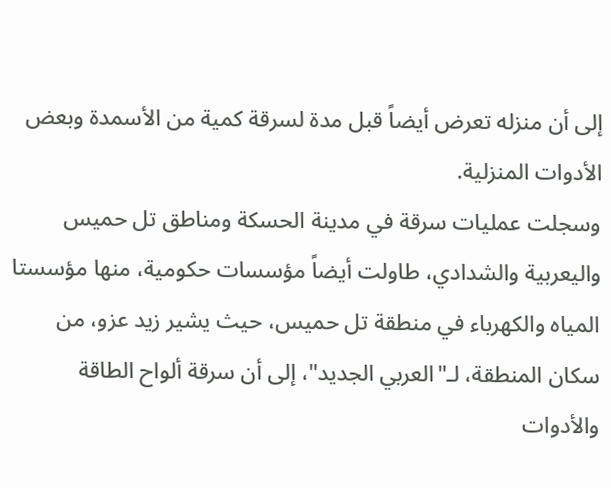إلى أن منزله تعرض أيضاً قبل مدة لسرقة كمية من الأسمدة وبعض الأدوات المنزلية.
وسجلت عمليات سرقة في مدينة الحسكة ومناطق تل حميس واليعربية والشدادي، طاولت أيضاً مؤسسات حكومية، منها مؤسستا المياه والكهرباء في منطقة تل حميس، حيث يشير زيد عزو، من سكان المنطقة، لـ"العربي الجديد"، إلى أن سرقة ألواح الطاقة والأدوات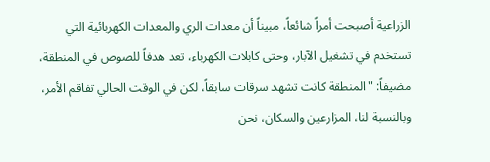الزراعية أصبحت أمراً شائعاً، مبيناً أن معدات الري والمعدات الكهربائية التي تستخدم في تشغيل الآبار، وحتى كابلات الكهرباء، تعد هدفاً للصوص في المنطقة، مضيفاً: "المنطقة كانت تشهد سرقات سابقاً، لكن في الوقت الحالي تفاقم الأمر، وبالنسبة لنا، المزارعين والسكان، نحن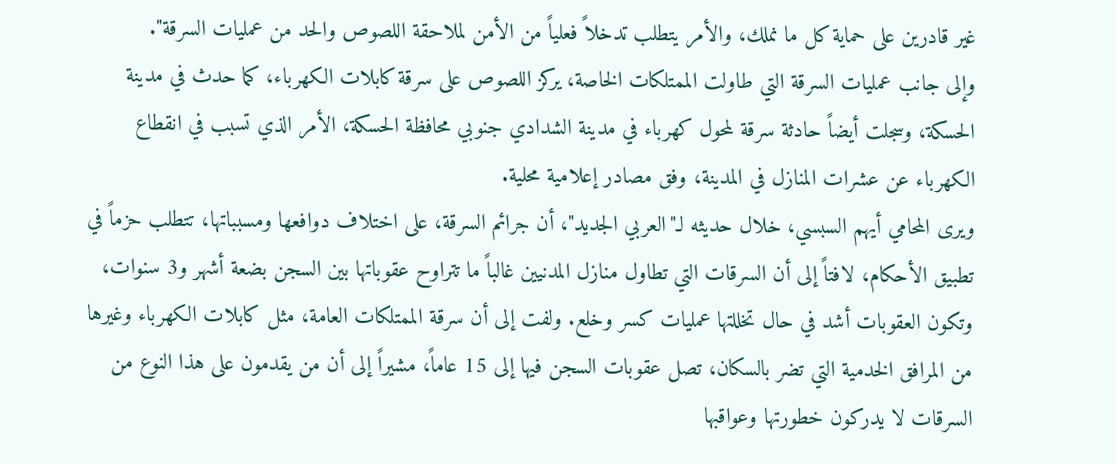غير قادرين على حماية كل ما نملك، والأمر يتطلب تدخلاً فعلياً من الأمن لملاحقة اللصوص والحد من عمليات السرقة".
وإلى جانب عمليات السرقة التي طاولت الممتلكات الخاصة، يركز اللصوص على سرقة كابلات الكهرباء، كما حدث في مدينة الحسكة، وسجلت أيضاً حادثة سرقة لمحول كهرباء في مدينة الشدادي جنوبي محافظة الحسكة، الأمر الذي تسبب في انقطاع الكهرباء عن عشرات المنازل في المدينة، وفق مصادر إعلامية محلية.
ويرى المحامي أيهم السبسي، خلال حديثه لـ"العربي الجديد"، أن جرائم السرقة، على اختلاف دوافعها ومسبباتها، تتطلب حزماً في تطبيق الأحكام، لافتاً إلى أن السرقات التي تطاول منازل المدنيين غالباً ما تتراوح عقوباتها بين السجن بضعة أشهر و3 سنوات، وتكون العقوبات أشد في حال تخللتها عمليات كسر وخلع. ولفت إلى أن سرقة الممتلكات العامة، مثل كابلات الكهرباء وغيرها من المرافق الخدمية التي تضر بالسكان، تصل عقوبات السجن فيها إلى 15 عاماً، مشيراً إلى أن من يقدمون على هذا النوع من السرقات لا يدركون خطورتها وعواقبها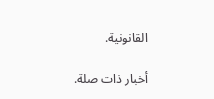القانونية.

أخبار ذات صلة.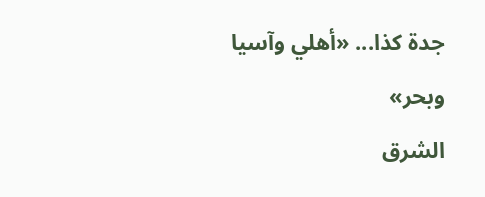جدة كذا... «أهلي وآسيا وبحر»
الشرق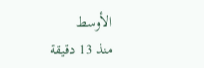الأوسط
منذ 13 دقيقة